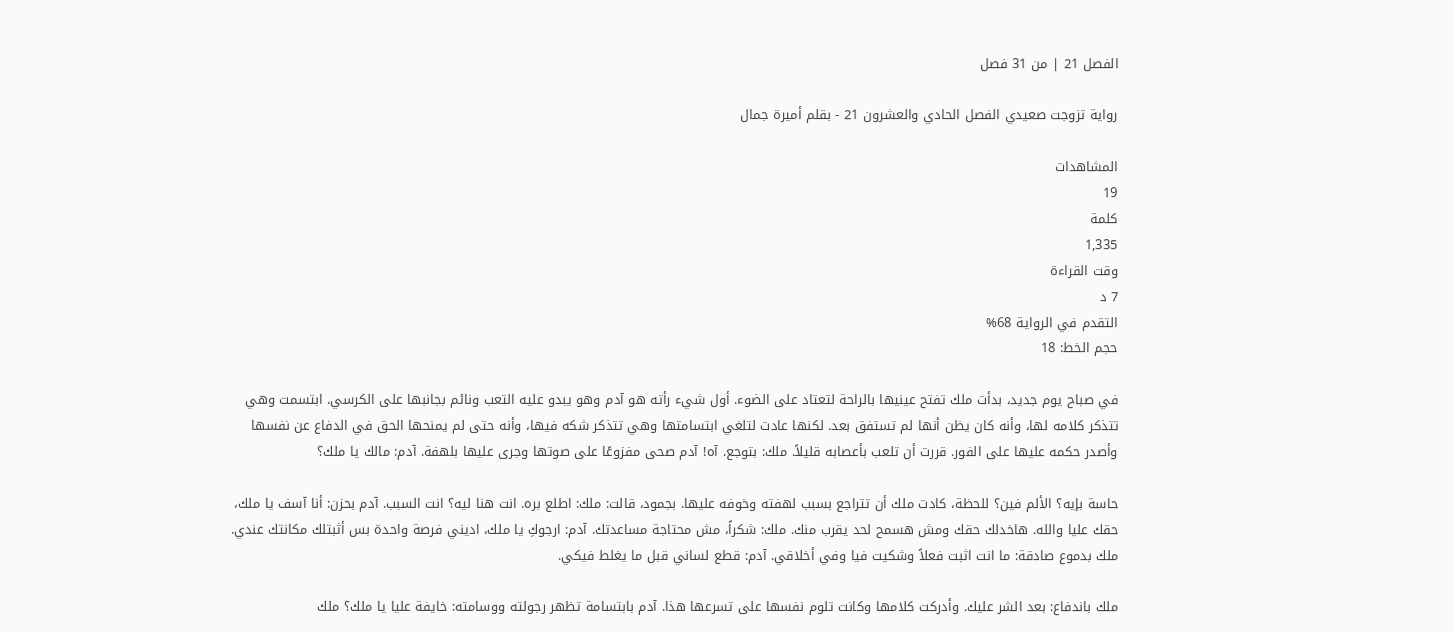الفصل 21 | من 31 فصل

رواية تزوجت صعيدي الفصل الحادي والعشرون 21 - بقلم أميرة جمال

المشاهدات
19
كلمة
1,335
وقت القراءة
7 د
التقدم في الرواية 68%
حجم الخط: 18

في صباح يوم جديد، بدأت ملك تفتح عينيها بالراحة لتعتاد على الضوء. أول شيء رأته هو آدم وهو يبدو عليه التعب ونائم بجانبها على الكرسي. ابتسمت وهي تتذكر كلامه لها، وأنه كان يظن أنها لم تستفق بعد. لكنها عادت لتلغي ابتسامتها وهي تتذكر شكه فيها، وأنه حتى لم يمنحها الحق في الدفاع عن نفسها وأصدر حكمه عليها على الفور. قررت أن تلعب بأعصابه قليلاً. ملك: بتوجع. آه! آدم صحى مفزوعًا على صوتها وجرى عليها بلهفة. آدم: مالك يا ملك؟

حاسة بإيه؟ الألم فين؟ للحظة، كادت ملك أن تتراجع بسبب لهفته وخوفه عليها. بجمود، قالت: ملك: اطلع بره. انت هنا ليه؟ انت السبب. آدم بحزن: أنا آسف يا ملك، حقك عليا والله. هاخدلك حقك ومش هسمح لحد يقرب منك. ملك: شكراً، مش محتاجة مساعدتك. آدم: ارجوكِ يا ملك، اديني فرصة واحدة بس أثبتلك مكانتك عندي. ملك بدموع صادقة: ما انت اثبت فعلاً وشكيت فيا وفي أخلاقي. آدم: قطع لساني قبل ما يغلط فيكي.

ملك باندفاع: بعد الشر عليك. وأدركت كلامها وكانت تلوم نفسها على تسرعها هذا. آدم بابتسامة تظهر رجولته ووسامته: خايفة عليا يا ملك؟ ملك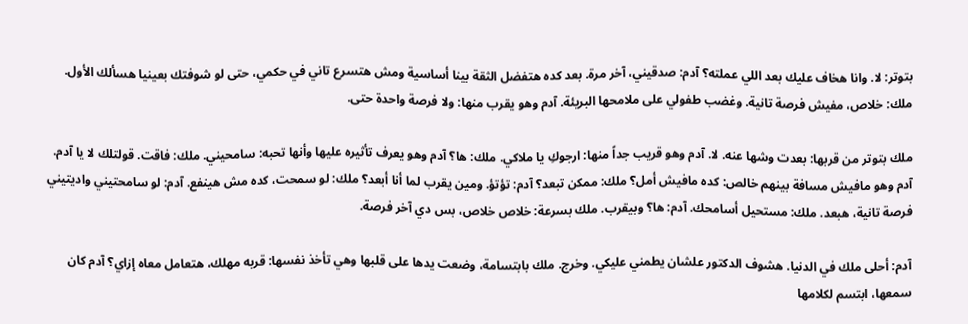بتوتر: لا. وانا هخاف عليك بعد اللي عملته؟ آدم: صدقيني، آخر مرة. بعد كده هتفضل الثقة بينا أساسية ومش هتسرع تاني في حكمي، حتى لو شوفتك بعينيا هسألك الأول. ملك: خلاص، مفيش فرصة تانية. وغضب طفولي على ملامحها البريئة. آدم وهو يقرب منها: ولا فرصة واحدة حتى.

ملك بتوتر من قربها: بعدت وشها عنه. لا. آدم وهو قريب جداً منها: ارجوكِ يا ملاكي. ملك: ها؟ آدم وهو يعرف تأثيره عليها وأنها تحبه: سامحيني. ملك: فاقت. قولتلك لا يا آدم. آدم وهو مافيش مسافة بينهم خالص: كده مافيش أمل؟ ملك: ممكن تبعد؟ آدم: تؤتؤ. ومين يقرب لما أنا أبعد؟ ملك: لو سمحت، كده مش هينفع. آدم: لو سامحتيني واديتيني فرصة تانية، هبعد. ملك: مستحيل أسامحك. آدم: ها؟ وبيقرب. ملك بسرعة: خلاص خلاص، بس دي آخر فرصة.

آدم: أحلى ملك في الدنيا. هشوف الدكتور علشان يطمني عليكي. وخرج. ملك بابتسامة، وضعت يدها على قلبها وهي تأخذ نفسها: قربه مهلك، هتعامل معاه إزاي؟ آدم كان سمعها، ابتسم لكلامها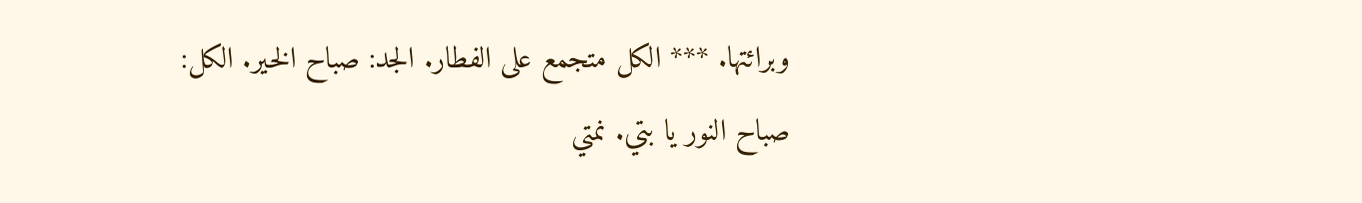وبرائتها. *** الكل متجمع على الفطار. الجد: صباح الخير. الكل: صباح النور يا بتي. نمتي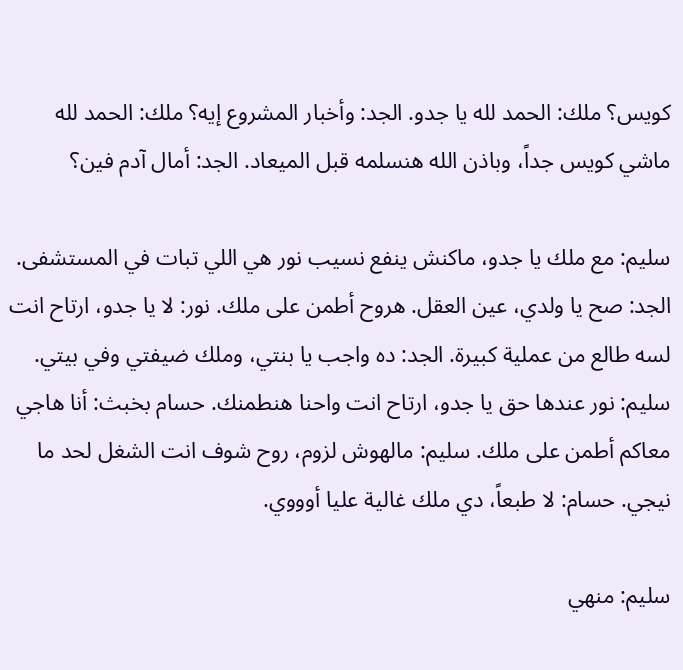كويس؟ ملك: الحمد لله يا جدو. الجد: وأخبار المشروع إيه؟ ملك: الحمد لله ماشي كويس جداً، وباذن الله هنسلمه قبل الميعاد. الجد: أمال آدم فين؟

سليم: مع ملك يا جدو، ماكنش ينفع نسيب نور هي اللي تبات في المستشفى. الجد: صح يا ولدي، عين العقل. هروح أطمن على ملك. نور: لا يا جدو، ارتاح انت لسه طالع من عملية كبيرة. الجد: ده واجب يا بنتي، وملك ضيفتي وفي بيتي. سليم: نور عندها حق يا جدو، ارتاح انت واحنا هنطمنك. حسام بخبث: أنا هاجي معاكم أطمن على ملك. سليم: مالهوش لزوم، روح شوف انت الشغل لحد ما نيجي. حسام: لا طبعاً، دي ملك غالية عليا أوووي.

سليم: منهي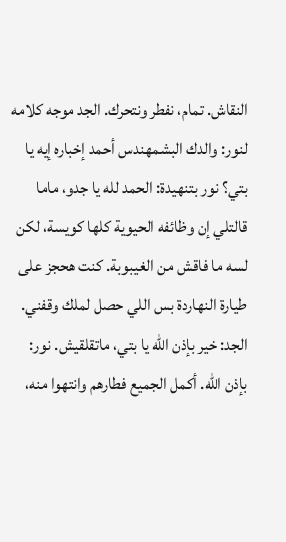النقاش. تمام، نفطر ونتحرك. الجد موجه كلامه لنور: والدك البشمهندس أحمد إخباره إيه يا بتي؟ نور بتنهيدة: الحمد لله يا جدو، ماما قالتلي إن وظائفه الحيوية كلها كويسة، لكن لسه ما فاقش من الغيبوبة. كنت هحجز على طيارة النهاردة بس اللي حصل لملك وقفني. الجد: خير بإذن الله يا بتي، ماتقلقيش. نور: بإذن الله. أكمل الجميع فطارهم وانتهوا منه،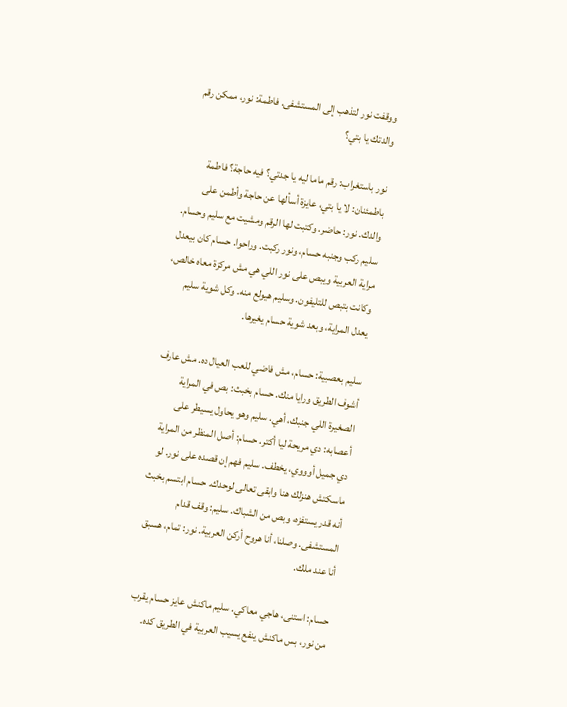ووقفت نور لتذهب إلى المستشفى. فاطمة: نور، ممكن رقم والدتك يا بتي؟

نور باستغراب: رقم ماما ليه يا جدتي؟ فيه حاجة؟ فاطمة باطمئنان: لا يا بتي، عايزة أسألها عن حاجة وأطمن على والدك. نور: حاضر. وكتبت لها الرقم ومشيت مع سليم وحسام. سليم ركب وجنبه حسام، ونور ركبت. وراحوا. حسام كان بيعدل مراية العربية ويبص على نور اللي هي مش مركزة معاه خالص، وكانت بتبص للتليفون. وسليم هيولع منه. وكل شوية سليم يعدل المراية، وبعد شوية حسام يغيرها.

سليم بعصبية: حسام، مش فاضي للعب العيال ده. مش عارف أشوف الطريق ورايا منك. حسام بخبث: بص في المراية الصغيرة اللي جنبك، أهي. سليم وهو يحاول يسيطر على أعصابه: دي مريحة ليا أكتر. حسام: أصل المنظر من المراية دي جميل أوووي، يخطف. سليم فهم إن قصده على نور. لو ماسكتش هنزلك هنا وابقى تعالى لوحدك. حسام ابتسم بخبث أنه قدر يستفزه، وبص من الشباك. سليم: وقف قدام المستشفى. وصلنا، أنا هروح أركن العربية. نور: تمام، هسبق أنا عند ملك.

حسام: استنى، هاجي معاكي. سليم ماكنش عايز حسام يقرب من نور، بس ماكنش ينفع يسيب العربية في الطريق كده.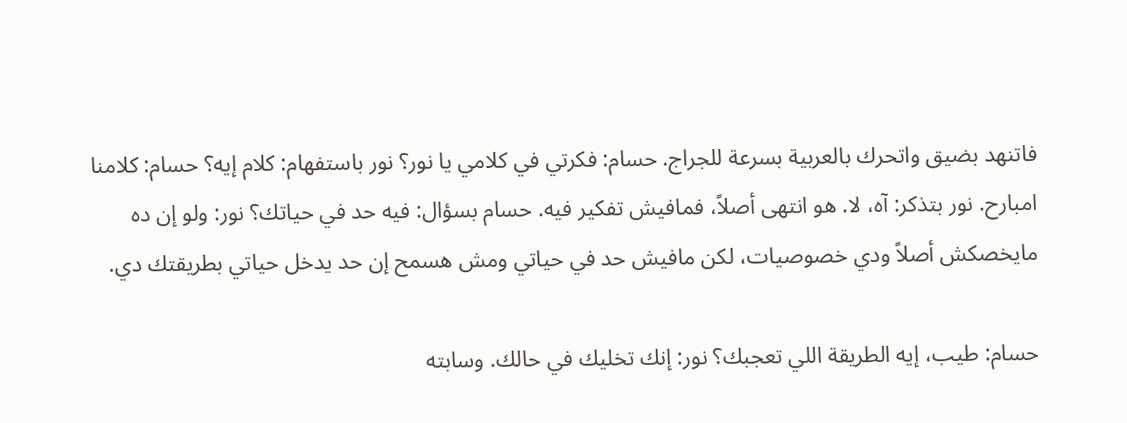فاتنهد بضيق واتحرك بالعربية بسرعة للجراج. حسام: فكرتي في كلامي يا نور؟ نور باستفهام: كلام إيه؟ حسام: كلامنا امبارح. نور بتذكر: آه، لا. هو انتهى أصلاً، فمافيش تفكير فيه. حسام بسؤال: فيه حد في حياتك؟ نور: ولو إن ده مايخصكش أصلاً ودي خصوصيات، لكن مافيش حد في حياتي ومش هسمح إن حد يدخل حياتي بطريقتك دي.

حسام: طيب، إيه الطريقة اللي تعجبك؟ نور: إنك تخليك في حالك. وسابته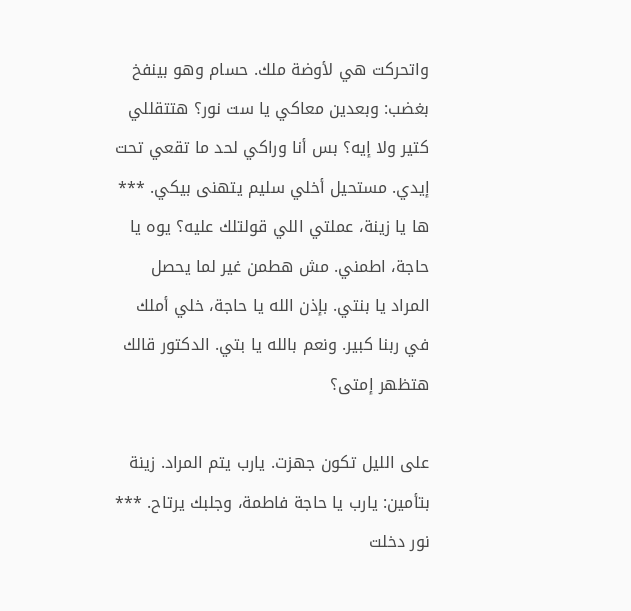واتحركت هي لأوضة ملك. حسام وهو بينفخ بغضب: وبعدين معاكي يا ست نور؟ هتتقللي كتير ولا إيه؟ بس أنا وراكي لحد ما تقعي تحت إيدي. مستحيل أخلي سليم يتهنى بيكي. *** ها يا زينة، عملتي اللي قولتلك عليه؟ يوه يا حاجة، اطمني. مش هطمن غير لما يحصل المراد يا بنتي. بإذن الله يا حاجة، خلي أملك في ربنا كبير. ونعم بالله يا بتي. الدكتور قالك هتظهر إمتى؟

على الليل تكون جهزت. يارب يتم المراد. زينة بتأمين: يارب يا حاجة فاطمة، وجلبك يرتاح. *** نور دخلت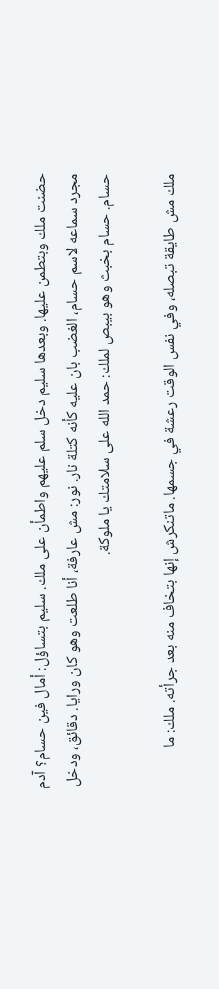حضنت ملك وبتطمن عليها. وبعدها سليم دخل سلم عليهم واطمأن على ملك. سليم بتساؤل: أمال فين حسام؟ آدم مجرد سماعه لاسم حسام، الغضب بان عليه كأنه كتلة نار. نور: مش عارفة، أنا طلعت وهو كان ورايا. دقائق، ودخل حسام. حسام بخبث وهو بيبص لملك: حمد الله على سلامتك يا ملوكة.

ملك مش طايقة تبصله، وفي نفس الوقت رعشة في جسمها. ماتنكرش إنها بتخاف منه بعد جرأته. ملك: ما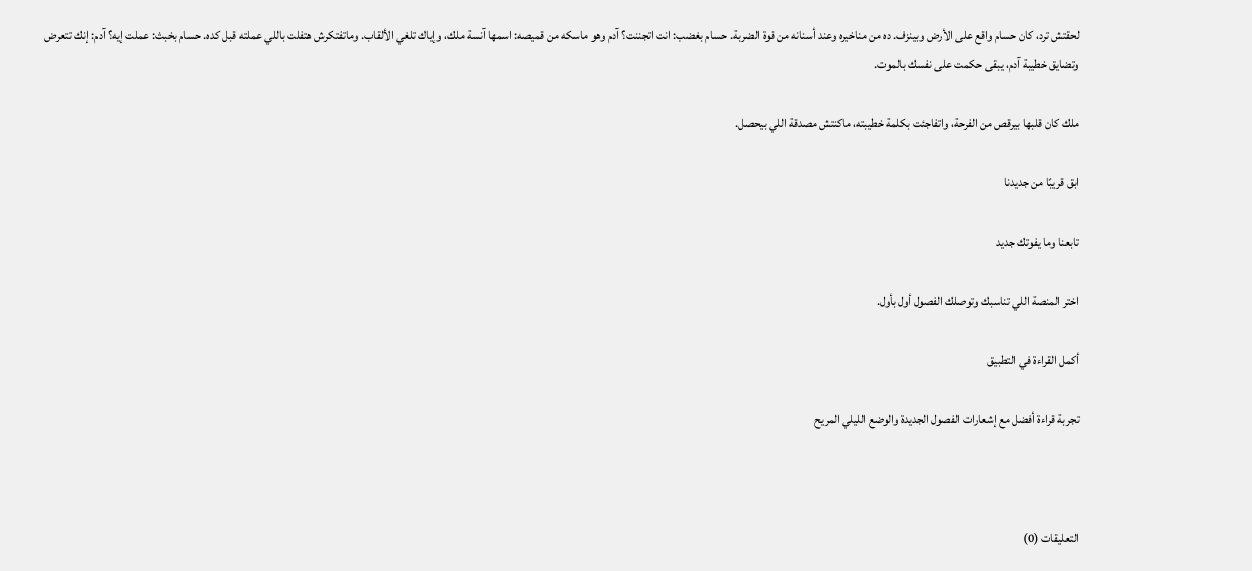لحقتش ترد، كان حسام واقع على الأرض وبينزف. ده من مناخيره وعند أسنانه من قوة الضربة. حسام بغضب: انت اتجننت؟ آدم وهو ماسكه من قميصه: اسمها آنسة ملك، وإياك تلغي الألقاب. وماتفتكرش هتفلت باللي عملته قبل كده. حسام بخبث: عملت إيه؟ آدم: إنك تتعرض وتضايق خطيبة آدم، يبقى حكمت على نفسك بالموت.

ملك كان قلبها بيرقص من الفرحة، واتفاجئت بكلمة خطيبته، ماكنتش مصدقة اللي بيحصل.

ابق قريبًا من جديدنا

تابعنا وما يفوتك جديد

اختر المنصة اللي تناسبك وتوصلك الفصول أول بأول.

أكمل القراءة في التطبيق

تجربة قراءة أفضل مع إشعارات الفصول الجديدة والوضع الليلي المريح



التعليقات (0)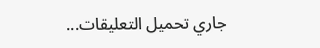جاري تحميل التعليقات...